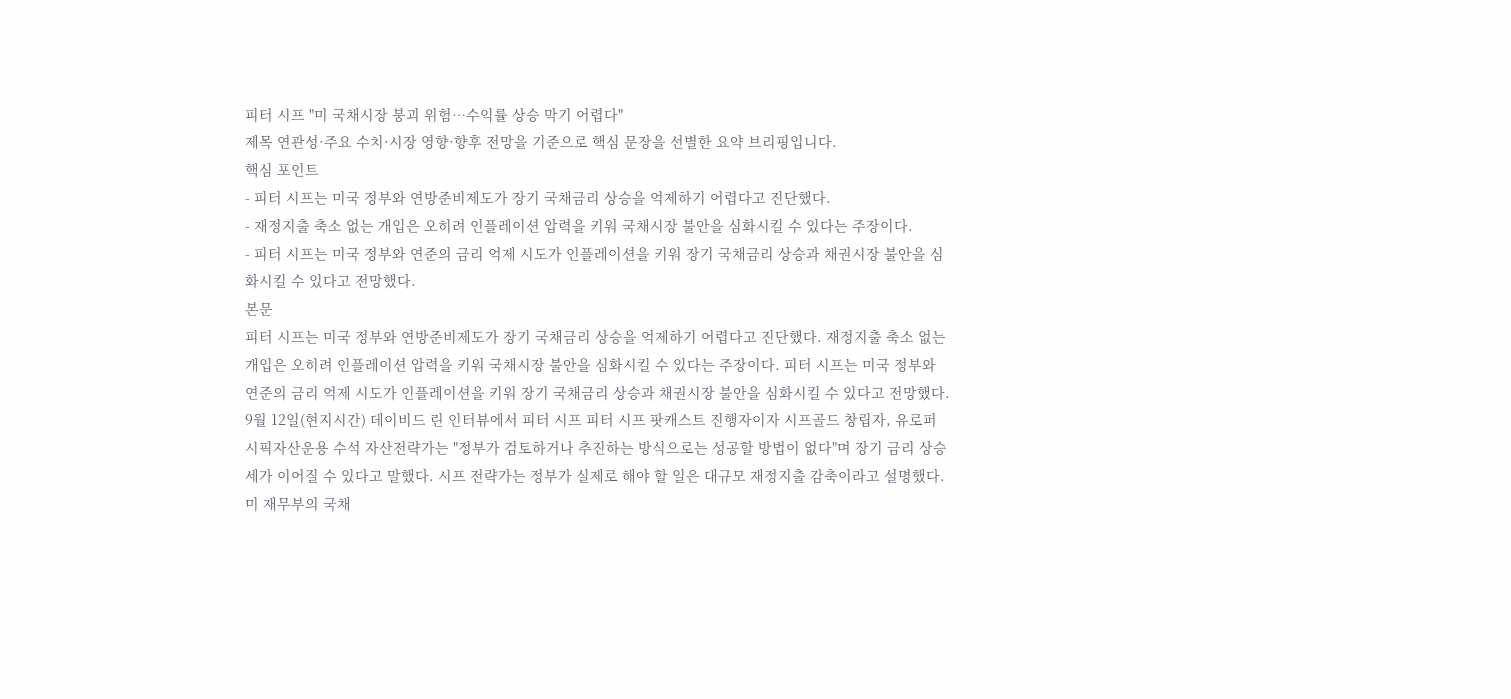피터 시프 "미 국채시장 붕괴 위험…수익률 상승 막기 어렵다"
제목 연관성·주요 수치·시장 영향·향후 전망을 기준으로 핵심 문장을 선별한 요약 브리핑입니다.
핵심 포인트
- 피터 시프는 미국 정부와 연방준비제도가 장기 국채금리 상승을 억제하기 어렵다고 진단했다.
- 재정지출 축소 없는 개입은 오히려 인플레이션 압력을 키워 국채시장 불안을 심화시킬 수 있다는 주장이다.
- 피터 시프는 미국 정부와 연준의 금리 억제 시도가 인플레이션을 키워 장기 국채금리 상승과 채권시장 불안을 심화시킬 수 있다고 전망했다.
본문
피터 시프는 미국 정부와 연방준비제도가 장기 국채금리 상승을 억제하기 어렵다고 진단했다. 재정지출 축소 없는 개입은 오히려 인플레이션 압력을 키워 국채시장 불안을 심화시킬 수 있다는 주장이다. 피터 시프는 미국 정부와 연준의 금리 억제 시도가 인플레이션을 키워 장기 국채금리 상승과 채권시장 불안을 심화시킬 수 있다고 전망했다. 9월 12일(현지시간) 데이비드 린 인터뷰에서 피터 시프 피터 시프 팟캐스트 진행자이자 시프골드 창립자, 유로퍼시픽자산운용 수석 자산전략가는 "정부가 검토하거나 추진하는 방식으로는 성공할 방법이 없다"며 장기 금리 상승세가 이어질 수 있다고 말했다. 시프 전략가는 정부가 실제로 해야 할 일은 대규모 재정지출 감축이라고 설명했다. 미 재무부의 국채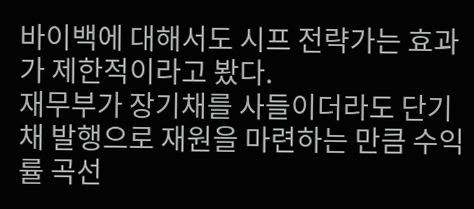바이백에 대해서도 시프 전략가는 효과가 제한적이라고 봤다.
재무부가 장기채를 사들이더라도 단기채 발행으로 재원을 마련하는 만큼 수익률 곡선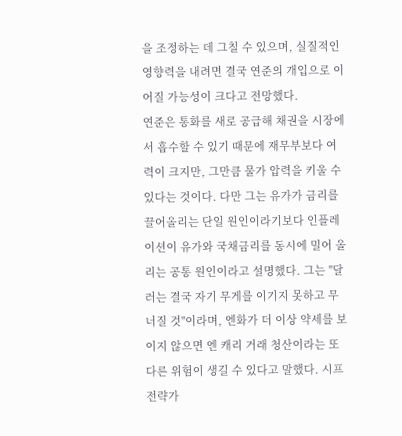을 조정하는 데 그칠 수 있으며, 실질적인 영향력을 내려면 결국 연준의 개입으로 이어질 가능성이 크다고 전망했다.
연준은 통화를 새로 공급해 채권을 시장에서 흡수할 수 있기 때문에 재무부보다 여력이 크지만, 그만큼 물가 압력을 키울 수 있다는 것이다. 다만 그는 유가가 금리를 끌어올리는 단일 원인이라기보다 인플레이션이 유가와 국채금리를 동시에 밀어 올리는 공통 원인이라고 설명했다. 그는 "달러는 결국 자기 무게를 이기지 못하고 무너질 것"이라며, 엔화가 더 이상 약세를 보이지 않으면 엔 캐리 거래 청산이라는 또 다른 위험이 생길 수 있다고 말했다. 시프 전략가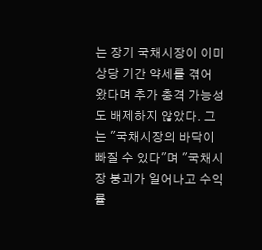는 장기 국채시장이 이미 상당 기간 약세를 겪어 왔다며 추가 충격 가능성도 배제하지 않았다. 그는 "국채시장의 바닥이 빠질 수 있다"며 "국채시장 붕괴가 일어나고 수익률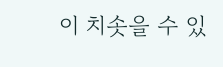이 치솟을 수 있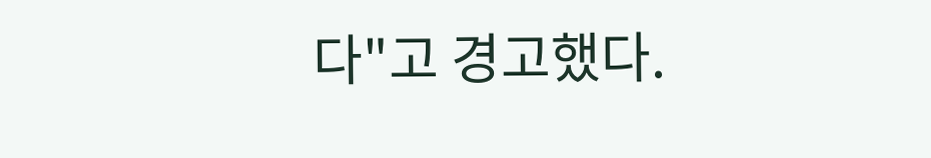다"고 경고했다.